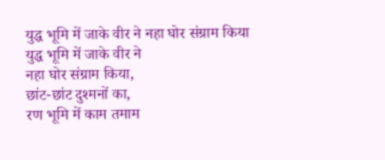युद्ध भूमि में जाके वीर ने नहा घोर संग्राम किया
युद्ध भूमि में जाके वीर ने
नहा घोर संग्राम किया,
छांट-छांट दुश्मनों का,
रण भूमि में काम तमाम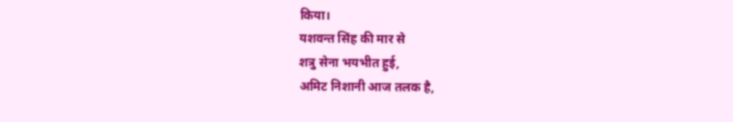किया।
यशवन्त सिंह की मार से
शत्रु सेना भयभीत हुई,
अमिट निशानी आज तलक है,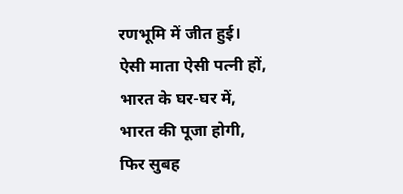रणभूमि में जीत हुई।
ऐसी माता ऐसी पत्नी हों,
भारत के घर-घर में,
भारत की पूजा होगी,
फिर सुबह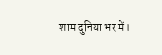शाम दुनिया भर में।